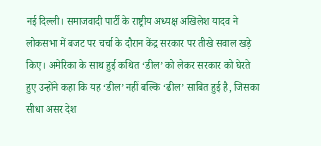नई दिल्ली। समाजवादी पार्टी के राष्ट्रीय अध्यक्ष अखिलेश यादव ने लोकसभा में बजट पर चर्चा के दौरान केंद्र सरकार पर तीखे सवाल खड़े किए। अमेरिका के साथ हुई कथित ‘डील’ को लेकर सरकार को घेरते हुए उन्होंने कहा कि यह ‘डील’ नहीं बल्कि ‘ढील’ साबित हुई है, जिसका सीधा असर देश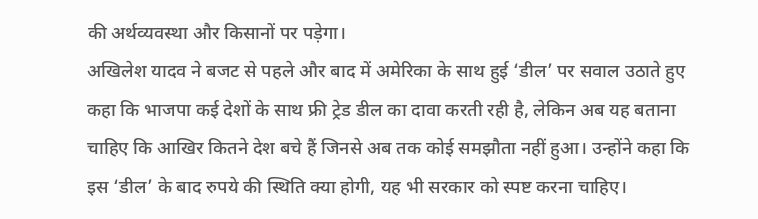की अर्थव्यवस्था और किसानों पर पड़ेगा।
अखिलेश यादव ने बजट से पहले और बाद में अमेरिका के साथ हुई ‘डील’ पर सवाल उठाते हुए कहा कि भाजपा कई देशों के साथ फ्री ट्रेड डील का दावा करती रही है, लेकिन अब यह बताना चाहिए कि आखिर कितने देश बचे हैं जिनसे अब तक कोई समझौता नहीं हुआ। उन्होंने कहा कि इस ‘डील’ के बाद रुपये की स्थिति क्या होगी, यह भी सरकार को स्पष्ट करना चाहिए।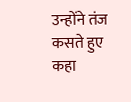उन्होंने तंज कसते हुए कहा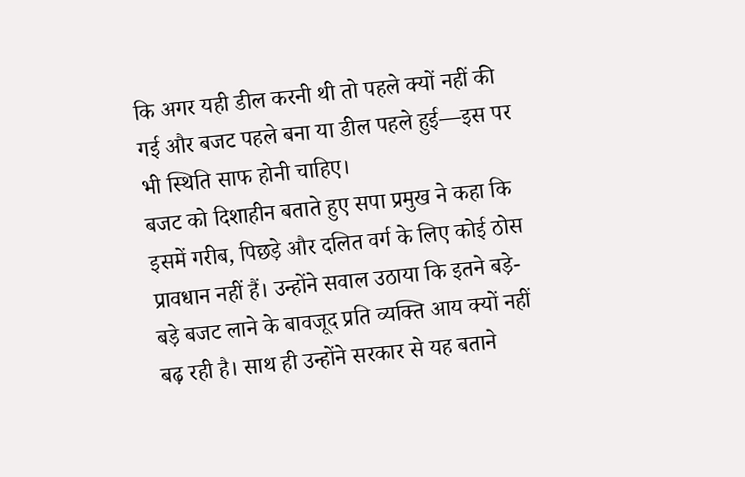कि अगर यही डील करनी थी तो पहले क्यों नहीं की गई और बजट पहले बना या डील पहले हुई—इस पर भी स्थिति साफ होनी चाहिए।
बजट को दिशाहीन बताते हुए सपा प्रमुख ने कहा कि इसमें गरीब, पिछड़े और दलित वर्ग के लिए कोई ठोस प्रावधान नहीं हैं। उन्होंने सवाल उठाया कि इतने बड़े-बड़े बजट लाने के बावजूद प्रति व्यक्ति आय क्यों नहीं बढ़ रही है। साथ ही उन्होंने सरकार से यह बताने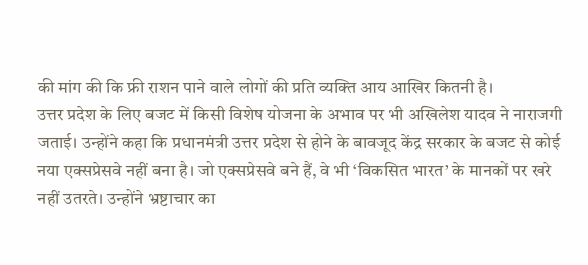की मांग की कि फ्री राशन पाने वाले लोगों की प्रति व्यक्ति आय आखिर कितनी है।
उत्तर प्रदेश के लिए बजट में किसी विशेष योजना के अभाव पर भी अखिलेश यादव ने नाराजगी जताई। उन्होंने कहा कि प्रधानमंत्री उत्तर प्रदेश से होने के बावजूद केंद्र सरकार के बजट से कोई नया एक्सप्रेसवे नहीं बना है। जो एक्सप्रेसवे बने हैं, वे भी ‘विकसित भारत’ के मानकों पर खरे नहीं उतरते। उन्होंने भ्रष्टाचार का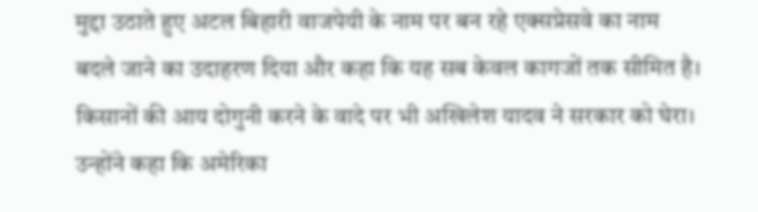मुद्दा उठाते हुए अटल बिहारी वाजपेयी के नाम पर बन रहे एक्सप्रेसवे का नाम बदले जाने का उदाहरण दिया और कहा कि यह सब केवल कागजों तक सीमित है।
किसानों की आय दोगुनी करने के वादे पर भी अखिलेश यादव ने सरकार को घेरा। उन्होंने कहा कि अमेरिका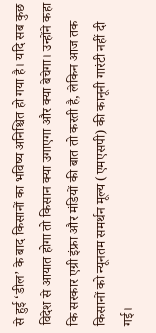से हुई ‘डील’ के बाद किसानों का भविष्य अनिश्चित हो गया है। यदि सब कुछ विदेश से आयात होगा तो किसान क्या उगाएगा और क्या बेचेगा। उन्होंने कहा कि सरकार एग्री इंफ्रा और मंडियों की बात तो करती है, लेकिन आज तक किसानों को न्यूनतम समर्थन मूल्य (एमएसपी) की कानूनी गारंटी नहीं दी गई।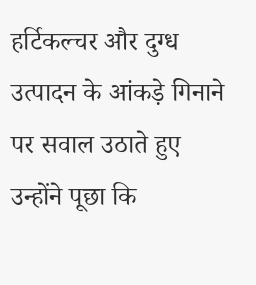हर्टिकल्चर और दुग्ध उत्पादन के आंकड़े गिनाने पर सवाल उठाते हुए उन्होंने पूछा कि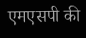एमएसपी की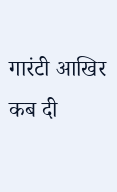गारंटी आखिर कब दी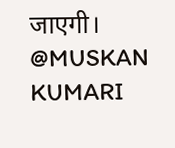जाएगी।
@MUSKAN KUMARI